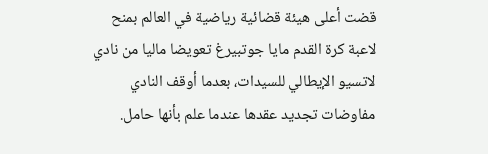قضت أعلى هيئة قضائية رياضية في العالم بمنح لاعبة كرة القدم مايا جوتبيرغ تعويضا ماليا من نادي لاتسيو الإيطالي للسيدات، بعدما أوقف النادي مفاوضات تجديد عقدها عندما علم بأنها حامل.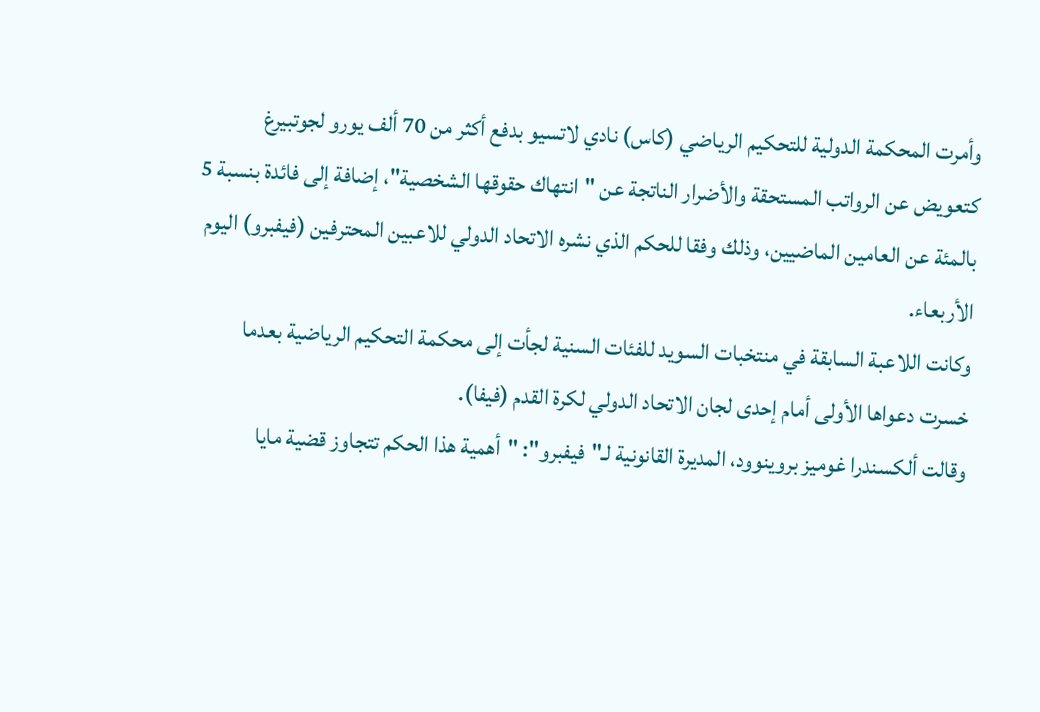وأمرت المحكمة الدولية للتحكيم الرياضي (كاس) نادي لاتسيو بدفع أكثر من 70 ألف يورو لجوتبيرغ كتعويض عن الرواتب المستحقة والأضرار الناتجة عن "انتهاك حقوقها الشخصية"، إضافة إلى فائدة بنسبة 5 بالمئة عن العامين الماضيين، وذلك وفقا للحكم الذي نشره الاتحاد الدولي للاعبين المحترفين (فيفبرو) اليوم الأربعاء.
وكانت اللاعبة السابقة في منتخبات السويد للفئات السنية لجأت إلى محكمة التحكيم الرياضية بعدما خسرت دعواها الأولى أمام إحدى لجان الاتحاد الدولي لكرة القدم (فيفا).
وقالت ألكسندرا غوميز بروينوود، المديرة القانونية لـ"فيفبرو": "أهمية هذا الحكم تتجاوز قضية مايا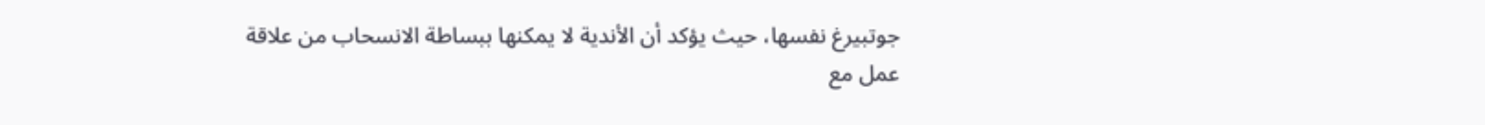جوتبيرغ نفسها، حيث يؤكد أن الأندية لا يمكنها ببساطة الانسحاب من علاقة عمل مع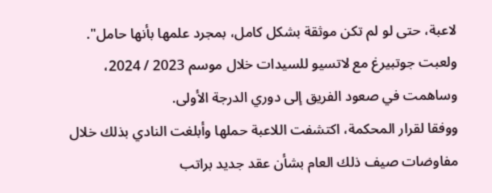لاعبة، حتى لو لم تكن موثقة بشكل كامل، بمجرد علمها بأنها حامل".
ولعبت جوتبيرغ مع لاتسيو للسيدات خلال موسم 2023 / 2024، وساهمت في صعود الفريق إلى دوري الدرجة الأولى.
ووفقا لقرار المحكمة، اكتشفت اللاعبة حملها وأبلغت النادي بذلك خلال مفاوضات صيف ذلك العام بشأن عقد جديد براتب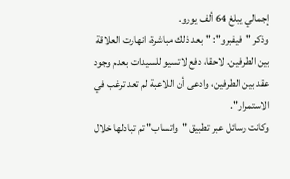إجمالي يبلغ 64 ألف يورو.
وذكر "فيفبرو": "بعد ذلك مباشرة، انهارت العلاقة بين الطرفين. لاحقا، دفع لاتسيو للسيدات بعدم وجود عقد بين الطرفين، وادعى أن اللاعبة لم تعد ترغب في الاستمرار".
وكانت رسائل عبر تطبيق "واتساب" تم تبادلها خلال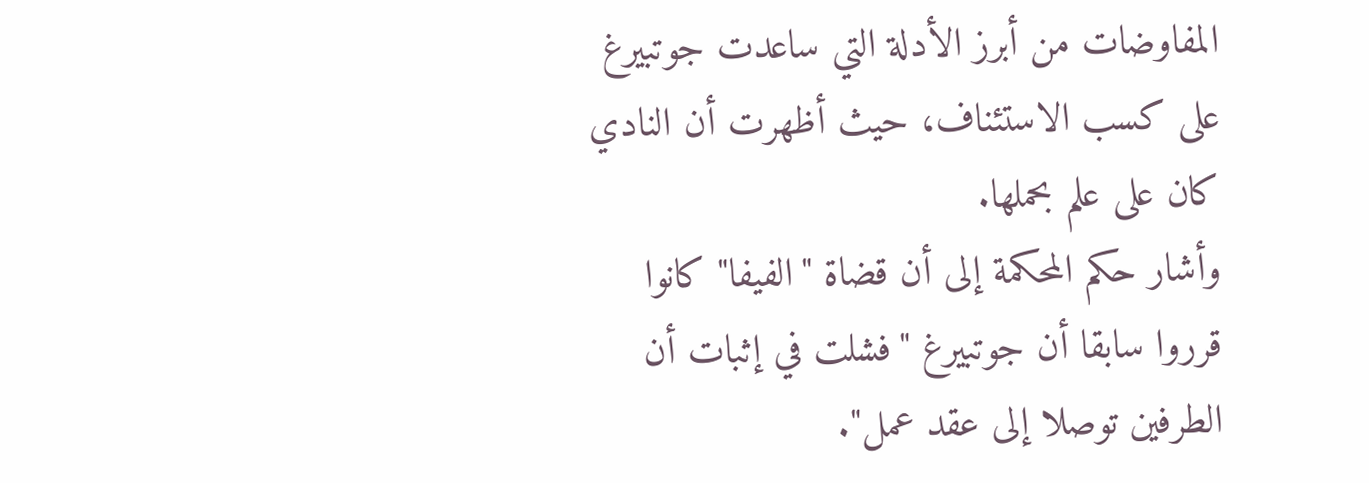المفاوضات من أبرز الأدلة التي ساعدت جوتبيرغ على كسب الاستئناف، حيث أظهرت أن النادي كان على علم بحملها.
وأشار حكم المحكمة إلى أن قضاة "الفيفا" كانوا قرروا سابقا أن جوتبيرغ "فشلت في إثبات أن الطرفين توصلا إلى عقد عمل".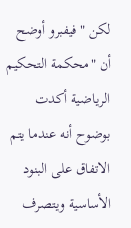لكن "فيفبرو أوضح أن "محكمة التحكيم الرياضية أكدت بوضوح أنه عندما يتم الاتفاق على البنود الأساسية ويتصرف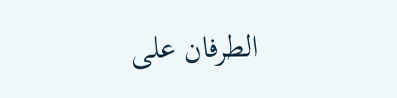الطرفان على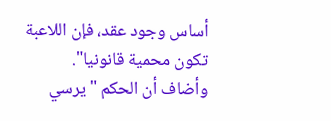أساس وجود عقد، فإن اللاعبة تكون محمية قانونيا".
وأضاف أن الحكم "يرسي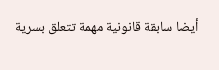أيضا سابقة قانونية مهمة تتعلق بسرية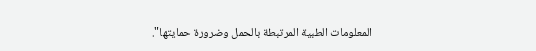المعلومات الطبية المرتبطة بالحمل وضرورة حمايتها".